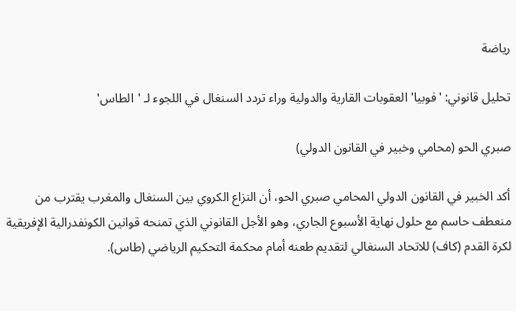رياضة

تحليل قانوني: 'فوبيا' العقوبات القارية والدولية وراء تردد السنغال في اللجوء لـ 'الطاس'

صبري الحو (محامي وخبير في القانون الدولي)

أكد الخبير في القانون الدولي المحامي صبري الحو، أن النزاع الكروي بين السنغال والمغرب يقترب من منعطف حاسم مع حلول نهاية الأسبوع الجاري، وهو الأجل القانوني الذي تمنحه قوانين الكونفدرالية الإفريقية لكرة القدم (كاف) للاتحاد السنغالي لتقديم طعنه أمام محكمة التحكيم الرياضي (طاس).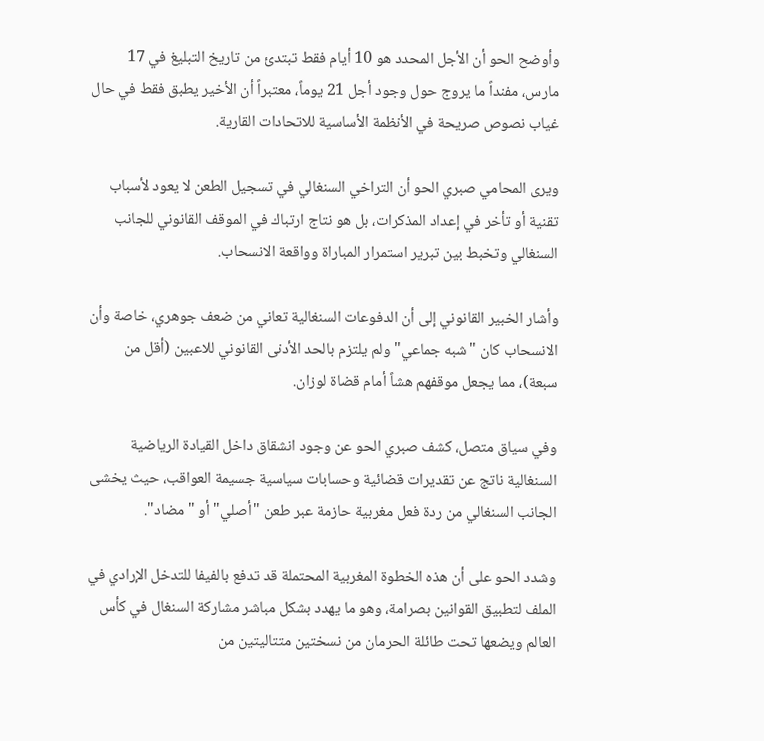وأوضح الحو أن الأجل المحدد هو 10 أيام فقط تبتدئ من تاريخ التبليغ في 17 مارس، مفنداً ما يروج حول وجود أجل 21 يوماً، معتبراً أن الأخير يطبق فقط في حال غياب نصوص صريحة في الأنظمة الأساسية للاتحادات القارية.

ويرى المحامي صبري الحو أن التراخي السنغالي في تسجيل الطعن لا يعود لأسباب تقنية أو تأخر في إعداد المذكرات، بل هو نتاج ارتباك في الموقف القانوني للجانب السنغالي وتخبط بين تبرير استمرار المباراة وواقعة الانسحاب.

وأشار الخبير القانوني إلى أن الدفوعات السنغالية تعاني من ضعف جوهري، خاصة وأن الانسحاب كان "شبه جماعي" ولم يلتزم بالحد الأدنى القانوني للاعبين (أقل من سبعة)، مما يجعل موقفهم هشاً أمام قضاة لوزان.

وفي سياق متصل، كشف صبري الحو عن وجود انشقاق داخل القيادة الرياضية السنغالية ناتج عن تقديرات قضائية وحسابات سياسية جسيمة العواقب، حيث يخشى الجانب السنغالي من ردة فعل مغربية حازمة عبر طعن "أصلي" أو "مضاد".

وشدد الحو على أن هذه الخطوة المغربية المحتملة قد تدفع بالفيفا للتدخل الإرادي في الملف لتطبيق القوانين بصرامة، وهو ما يهدد بشكل مباشر مشاركة السنغال في كأس العالم ويضعها تحت طائلة الحرمان من نسختين متتاليتين من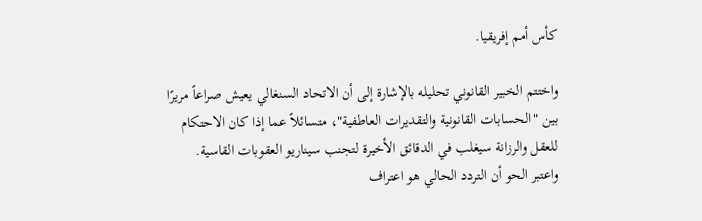كأس أمم إفريقيا.

واختتم الخبير القانوني تحليله بالإشارة إلى أن الاتحاد السنغالي يعيش صراعاً مريرًا بين "الحسابات القانونية والتقديرات العاطفية"، متسائلاً عما إذا كان الاحتكام للعقل والرزانة سيغلب في الدقائق الأخيرة لتجنب سيناريو العقوبات القاسية. واعتبر الحو أن التردد الحالي هو اعتراف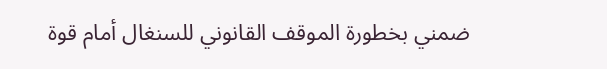ضمني بخطورة الموقف القانوني للسنغال أمام قوة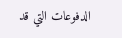الدفوعات التي قد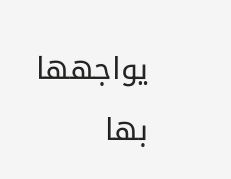يواجهها بها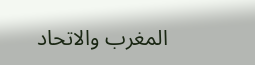المغرب والاتحاد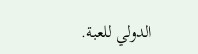الدولي للعبة.